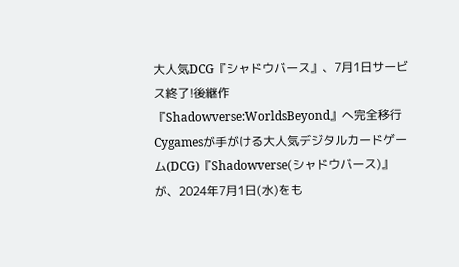大人気DCG『シャドウバース』、7月1日サービス終了!後継作『Shadowverse:WorldsBeyond』へ完全移行
Cygamesが手がける大人気デジタルカードゲーム(DCG)『Shadowverse(シャドウバース)』が、2024年7月1日(水)をも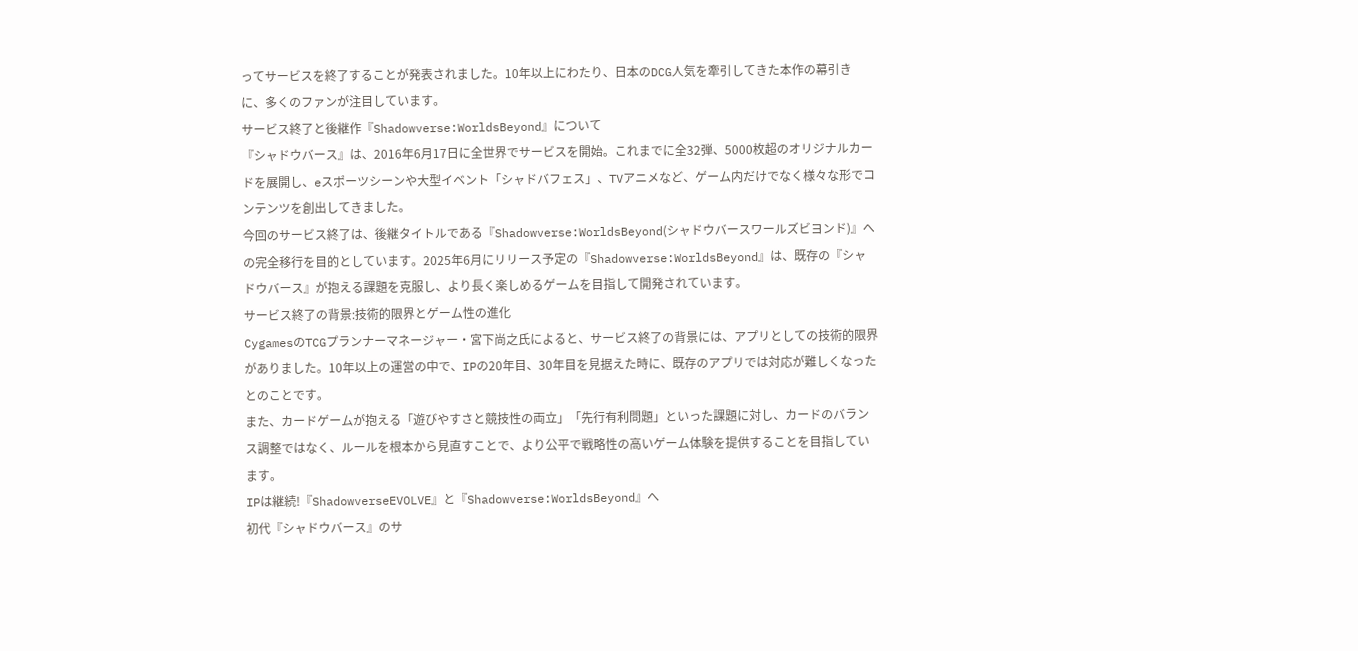ってサービスを終了することが発表されました。10年以上にわたり、日本のDCG人気を牽引してきた本作の幕引きに、多くのファンが注目しています。
サービス終了と後継作『Shadowverse:WorldsBeyond』について
『シャドウバース』は、2016年6月17日に全世界でサービスを開始。これまでに全32弾、5000枚超のオリジナルカードを展開し、eスポーツシーンや大型イベント「シャドバフェス」、TVアニメなど、ゲーム内だけでなく様々な形でコンテンツを創出してきました。
今回のサービス終了は、後継タイトルである『Shadowverse:WorldsBeyond(シャドウバースワールズビヨンド)』への完全移行を目的としています。2025年6月にリリース予定の『Shadowverse:WorldsBeyond』は、既存の『シャドウバース』が抱える課題を克服し、より長く楽しめるゲームを目指して開発されています。
サービス終了の背景:技術的限界とゲーム性の進化
CygamesのTCGプランナーマネージャー・宮下尚之氏によると、サービス終了の背景には、アプリとしての技術的限界がありました。10年以上の運営の中で、IPの20年目、30年目を見据えた時に、既存のアプリでは対応が難しくなったとのことです。
また、カードゲームが抱える「遊びやすさと競技性の両立」「先行有利問題」といった課題に対し、カードのバランス調整ではなく、ルールを根本から見直すことで、より公平で戦略性の高いゲーム体験を提供することを目指しています。
IPは継続!『ShadowverseEVOLVE』と『Shadowverse:WorldsBeyond』へ
初代『シャドウバース』のサ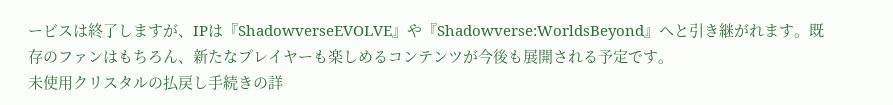ービスは終了しますが、IPは『ShadowverseEVOLVE』や『Shadowverse:WorldsBeyond』へと引き継がれます。既存のファンはもちろん、新たなプレイヤーも楽しめるコンテンツが今後も展開される予定です。
未使用クリスタルの払戻し手続きの詳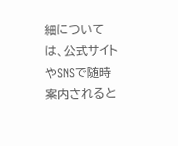細については、公式サイトやSNSで随時案内されると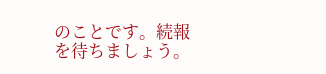のことです。続報を待ちましょう。